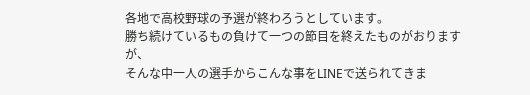各地で高校野球の予選が終わろうとしています。
勝ち続けているもの負けて一つの節目を終えたものがおりますが、
そんな中一人の選手からこんな事をLINEで送られてきま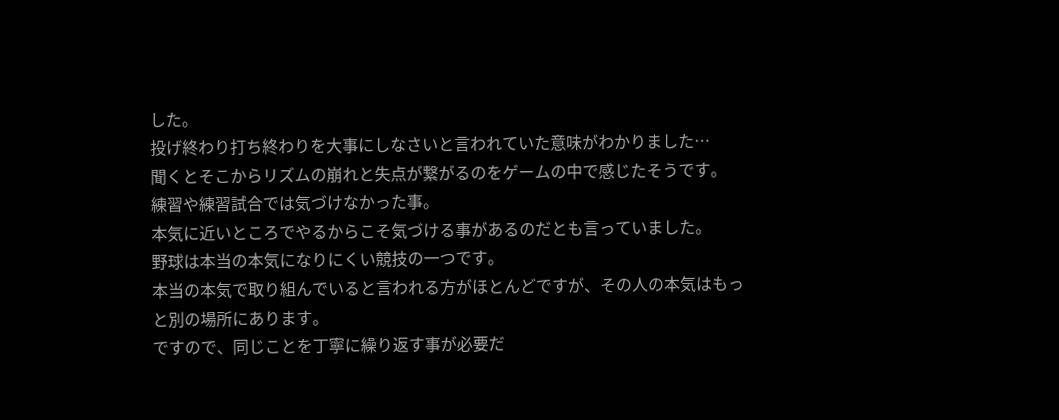した。
投げ終わり打ち終わりを大事にしなさいと言われていた意味がわかりました…
聞くとそこからリズムの崩れと失点が繋がるのをゲームの中で感じたそうです。
練習や練習試合では気づけなかった事。
本気に近いところでやるからこそ気づける事があるのだとも言っていました。
野球は本当の本気になりにくい競技の一つです。
本当の本気で取り組んでいると言われる方がほとんどですが、その人の本気はもっと別の場所にあります。
ですので、同じことを丁寧に繰り返す事が必要だ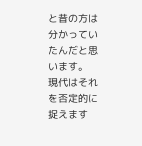と昔の方は分かっていたんだと思います。
現代はそれを否定的に捉えます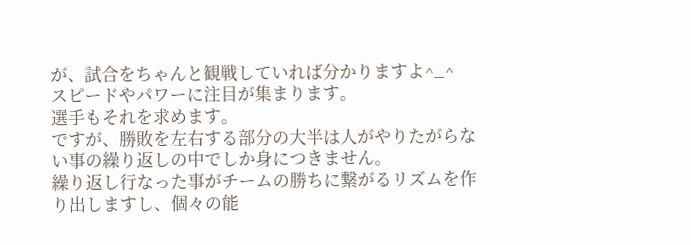が、試合をちゃんと観戦していれば分かりますよ^_^
スピードやパワーに注目が集まります。
選手もそれを求めます。
ですが、勝敗を左右する部分の大半は人がやりたがらない事の繰り返しの中でしか身につきません。
繰り返し行なった事がチームの勝ちに繋がるリズムを作り出しますし、個々の能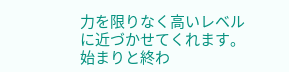力を限りなく高いレベルに近づかせてくれます。
始まりと終わ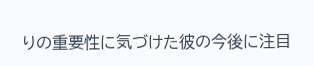りの重要性に気づけた彼の今後に注目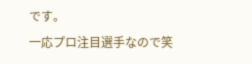です。
一応プロ注目選手なので笑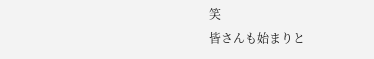笑
皆さんも始まりと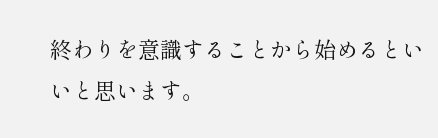終わりを意識することから始めるといいと思います。